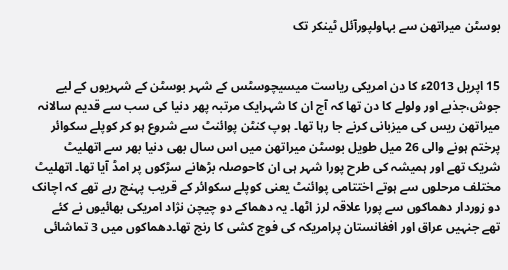بوسٹن میراتھن سے بہاولپورآئل ٹینکر تک


15 اپریل 2013ء کا دن امریکی ریاست میسیچوسٹس کے شہر بوسٹن کے شہریوں کے لیے جوش،جذبے اور ولولے کا دن تھا کہ آج ان کا شہرایک مرتبہ پھر دنیا کی سب سے قدیم سالانہ میراتھن ریس کی میزبانی کرنے جا رہا تھا۔ ہوپ کنٹن پوائنٹ سے شروع ہو کر کوپلے سکوائر پرختم ہونے والی 26 میل طویل بوسٹن میراتھن میں اس سال بھی دنیا بھر سے اتھلیٹ شریک تھے اور ہمیشہ کی طرح پورا شہر ہی ان کاحوصلہ بڑھانے سڑکوں پر امڈ آیا تھا۔ اتھلیٹ مختلف مرحلوں سے ہوتے اختتامی پوائنٹ یعنی کوپلے سکوائر کے قریب پہنچ رہے تھے کہ اچانک دو زوردار دھماکوں سے پورا علاقہ لرز اٹھا۔ یہ دھماکے دو چیچن نژاد امریکی بھائیوں نے کئے تھے جنہیں عراق اور افغانستان پرامریکہ کی فوج کشی کا رنج تھا۔دھماکوں میں 3 تماشائی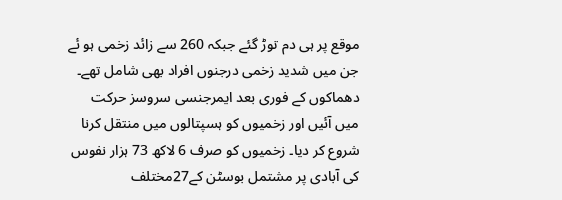موقع پر ہی دم توڑ گئے جبکہ 260 سے زائد زخمی ہو ئے جن میں شدید زخمی درجنوں افراد بھی شامل تھے۔ دھماکوں کے فوری بعد ایمرجنسی سروسز حرکت میں آئیں اور زخمیوں کو ہسپتالوں میں منتقل کرنا شروع کر دیا۔ زخمیوں کو صرف 6 لاکھ 73 ہزار نفوس کی آبادی پر مشتمل بوسٹن کے27مختلف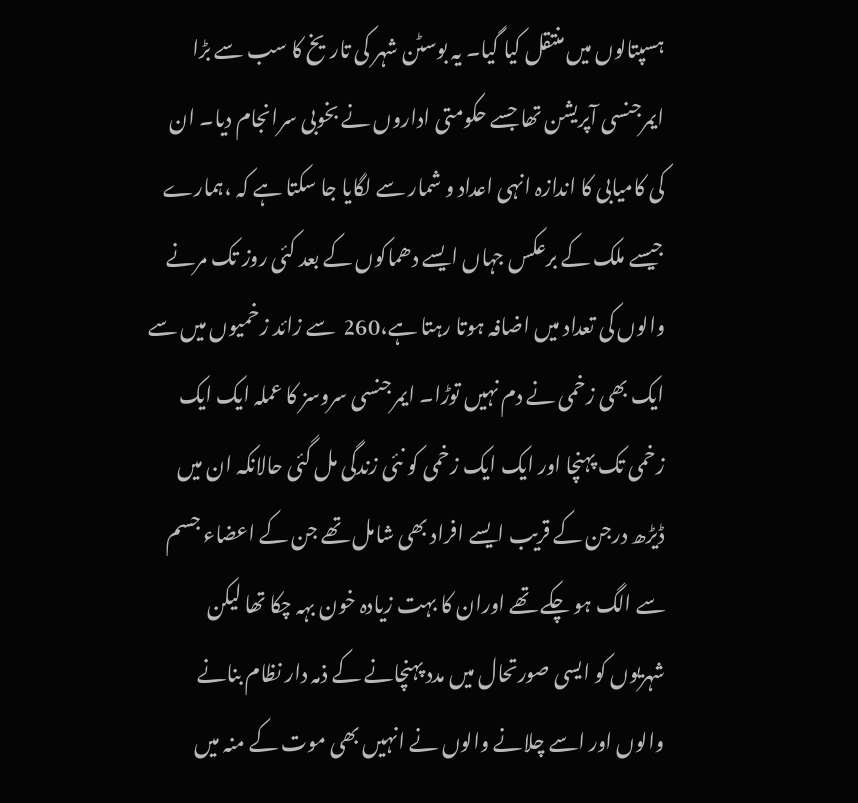ہسپتالوں میں منتقل کیا گیا۔ یہ بوسٹن شہر کی تاریخ کا سب سے بڑا ایمرجنسی آپریشن تھا جسے حکومتی اداروں نے بخوبی سرانجام دیا۔ ان کی کامیابی کا اندازہ انہی اعداد و شمار سے لگایا جا سکتا ہے کہ ،ہمارے جیسے ملک کے برعکس جہاں ایسے دھماکوں کے بعد کئی روز تک مرنے والوں کی تعداد میں اضافہ ہوتا رہتا ہے،260  سے زائد زخمیوں میں سے ایک بھی زخمی نے دم نہیں توڑا۔ ایمرجنسی سروسز کا عملہ ایک ایک زخمی تک پہنچا اور ایک ایک زخمی کو نئی زندگی مل گئی حالانکہ ان میں ڈیڑھ درجن کے قریب ایسے افراد بھی شامل تھے جن کے اعضاء جسم سے الگ ہو چکے تھے اوران کا بہت زیادہ خون بہہ چکا تھا لیکن شہریوں کو ایسی صورتحال میں مدد پہنچانے کے ذمہ دار نظام بنانے والوں اور اسے چلانے والوں نے انہیں بھی موت کے منہ میں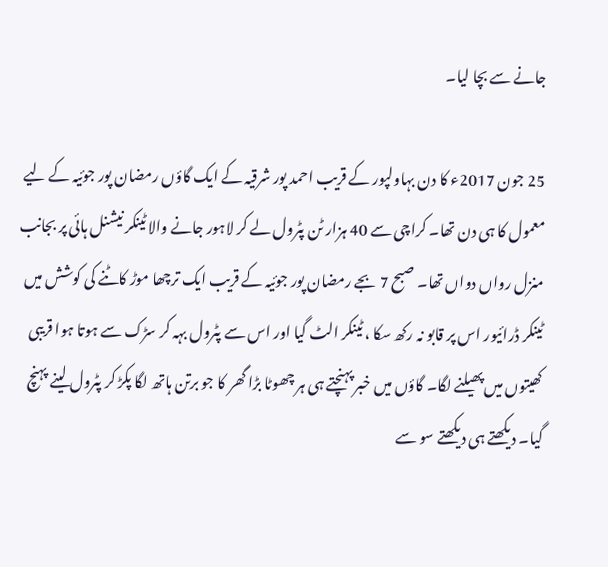جانے سے بچا لیا۔

25 جون 2017ء کا دن بہاولپور کے قریب احمد پور شرقیہ کے ایک گاؤں رمضان پور جوئیہ کے لیے معمول کا ہی دن تھا۔ کراچی سے 40 ہزار ٹن پٹرول لے کر لاہور جانے والا ٹینکر نیشنل ہائی پر بجانب منزل رواں دواں تھا۔ صبح 7 بجے رمضان پور جوئیہ کے قریب ایک ترچھا موڑ کاٹنے کی کوشش میں ٹینکر ڈرائیور اس پر قابو نہ رکھ سکا ، ٹینکر الٹ گیا اور اس سے پٹرول بہہ کر سڑک سے ہوتا ہوا قریبی کھیتوں میں پھیلنے لگا۔ گاؤں میں خبر پہنچتے ہی ہر چھوٹا بڑا گھر کا جو برتن ہاتھ لگا پکڑ کر پٹرول لینے پہنچ گیا۔ دیکھتے ہی دیکھتے سو سے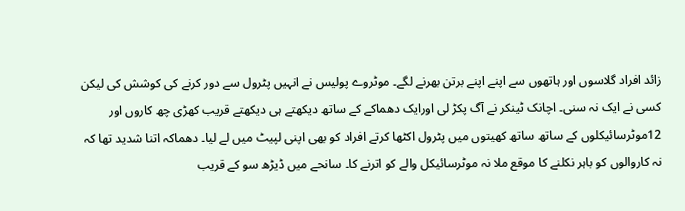زائد افراد گلاسوں اور ہاتھوں سے اپنے اپنے برتن بھرنے لگے۔ موٹروے پولیس نے انہیں پٹرول سے دور کرنے کی کوشش کی لیکن کسی نے ایک نہ سنی۔ اچانک ٹینکر نے آگ پکڑ لی اورایک دھماکے کے ساتھ دیکھتے ہی دیکھتے قریب کھڑی چھ کاروں اور 12موٹرسائیکلوں کے ساتھ ساتھ کھیتوں میں پٹرول اکٹھا کرتے افراد کو بھی اپنی لپیٹ میں لے لیا۔ دھماکہ اتنا شدید تھا کہ نہ کاروالوں کو باہر نکلنے کا موقع ملا نہ موٹرسائیکل والے کو اترنے کا۔ سانحے میں ڈیڑھ سو کے قریب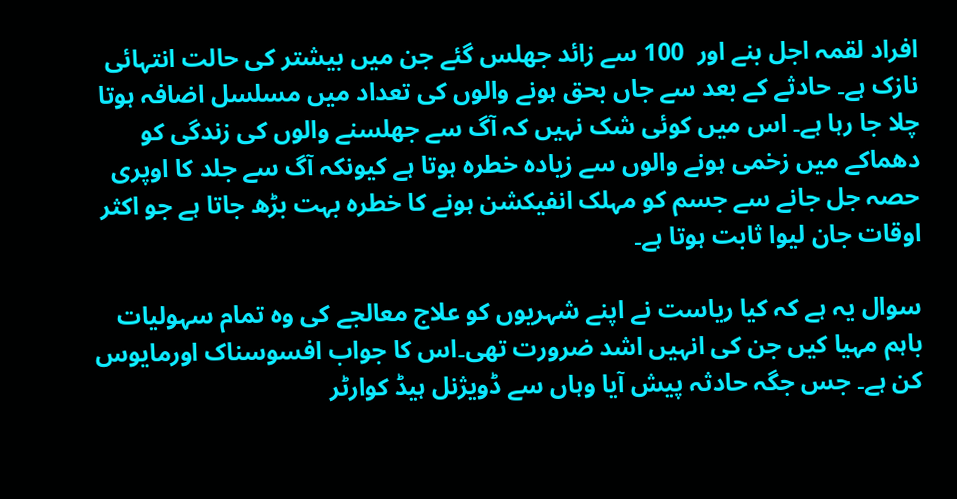افراد لقمہ اجل بنے اور  100 سے زائد جھلس گئے جن میں بیشتر کی حالت انتہائی نازک ہے۔ حادثے کے بعد سے جاں بحق ہونے والوں کی تعداد میں مسلسل اضافہ ہوتا چلا جا رہا ہے۔ اس میں کوئی شک نہیں کہ آگ سے جھلسنے والوں کی زندگی کو دھماکے میں زخمی ہونے والوں سے زیادہ خطرہ ہوتا ہے کیونکہ آگ سے جلد کا اوپری حصہ جل جانے سے جسم کو مہلک انفیکشن ہونے کا خطرہ بہت بڑھ جاتا ہے جو اکثر اوقات جان لیوا ثابت ہوتا ہے۔

سوال یہ ہے کہ کیا ریاست نے اپنے شہریوں کو علاج معالجے کی وہ تمام سہولیات باہم مہیا کیں جن کی انہیں اشد ضرورت تھی۔اس کا جواب افسوسناک اورمایوس کن ہے۔ جس جگہ حادثہ پیش آیا وہاں سے ڈویژنل ہیڈ کوارٹر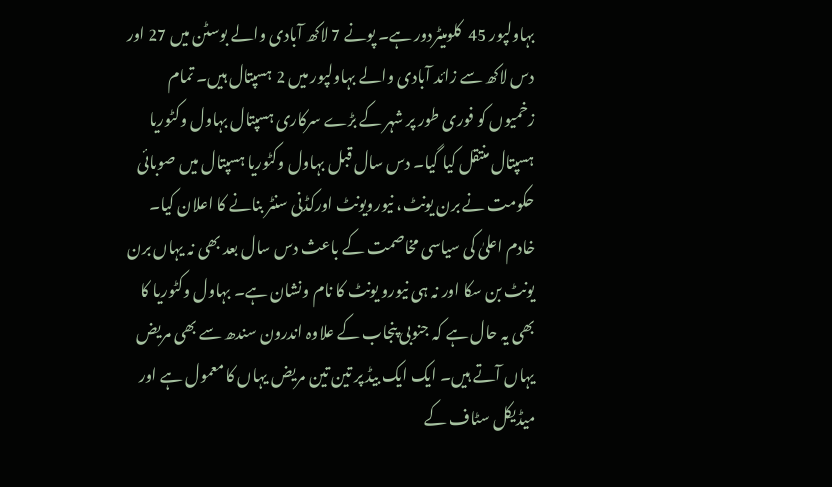بہاولپور 45  کلومیٹردور ہے۔ پونے 7 لاکھ آبادی والے بوسٹن میں 27 اور دس لاکھ سے زائد آبادی والے بہاولپور میں 2 ہسپتال ہیں۔ تمام زخمیوں کو فوری طور پر شہر کے بڑے سرکاری ہسپتال بہاول وکٹوریا ہسپتال منتقل کیا گیا۔ دس سال قبل بہاول وکٹوریا ہسپتال میں صوبائی حکومت نے برن یونٹ، نیورویونٹ اورکڈنی سنٹر بنانے کا اعلان کیا۔ خادم اعلیٰ کی سیاسی مخاصمت کے باعث دس سال بعد بھی نہ یہاں برن یونٹ بن سکا اور نہ ہی نیورو یونٹ کا نام ونشان ہے۔ بہاول وکٹوریا کا بھی یہ حال ہے کہ جنوبی پنجاب کے علاوہ اندرون سندھ سے بھی مریض یہاں آتے ہیں۔ ایک ایک بیڈ پر تین تین مریض یہاں کا معمول ہے اور میڈیکل سٹاف کے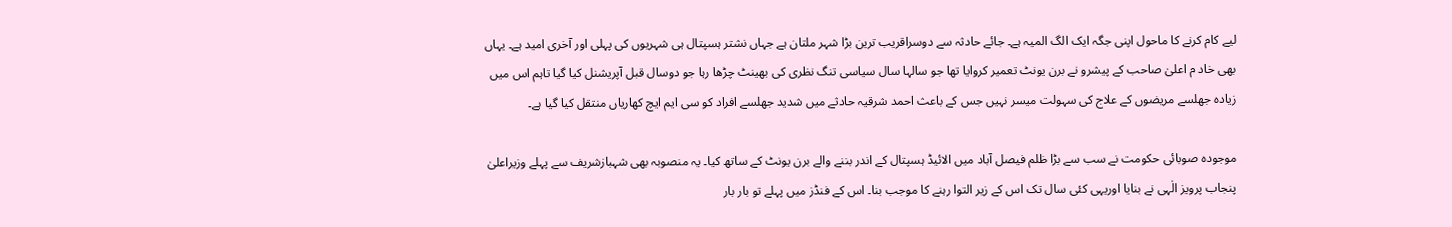لیے کام کرنے کا ماحول اپنی جگہ ایک الگ المیہ ہے۔ جائے حادثہ سے دوسراقریب ترین بڑا شہر ملتان ہے جہاں نشتر ہسپتال ہی شہریوں کی پہلی اور آخری امید ہے۔ یہاں بھی خاد م اعلیٰ صاحب کے پیشرو نے برن یونٹ تعمیر کروایا تھا جو سالہا سال سیاسی تنگ نظری کی بھینٹ چڑھا رہا جو دوسال قبل آپریشنل کیا گیا تاہم اس میں زیادہ جھلسے مریضوں کے علاج کی سہولت میسر نہیں جس کے باعث احمد شرقیہ حادثے میں شدید جھلسے افراد کو سی ایم ایچ کھاریاں منتقل کیا گیا ہے۔

موجودہ صوبائی حکومت نے سب سے بڑا ظلم فیصل آباد میں الائیڈ ہسپتال کے اندر بننے والے برن یونٹ کے ساتھ کیا۔ یہ منصوبہ بھی شہبازشریف سے پہلے وزیراعلیٰ پنجاب پرویز الٰہی نے بنایا اوریہی کئی سال تک اس کے زیر التوا رہنے کا موجب بنا۔ اس کے فنڈز میں پہلے تو بار بار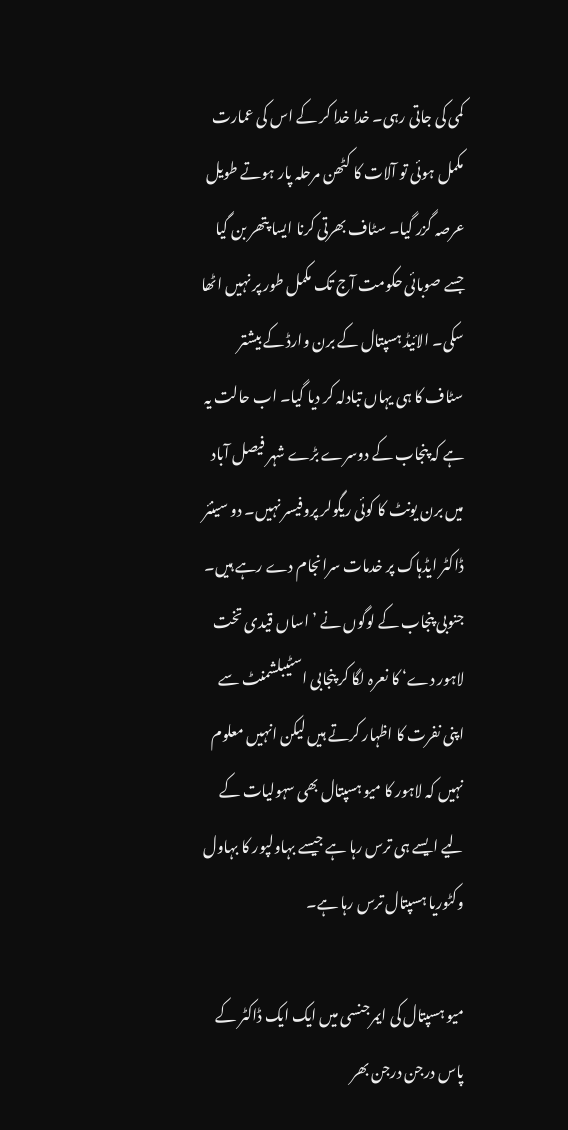کمی کی جاتی رہی۔ خدا خدا کر کے اس کی عمارت مکمل ہوئی تو آلات کا کٹھن مرحلہ پار ہوتے طویل عرصہ گزر گیا۔ سٹاف بھرتی کرنا ایسا پتھر بن گیا جسے صوبائی حکومت آج تک مکمل طور پر نہیں اٹھا سکی۔ الائیڈ ہسپتال کے برن وارڈ کے بیشتر سٹاف کا ہی یہاں تبادلہ کر دیا گیا۔ اب حالت یہ ہے کہ پنجاب کے دوسرے بڑے شہر فیصل آباد میں برن یونٹ کا کوئی ریگولر پروفیسر نہیں۔ دو سینئر ڈاکٹر ایڈہاک پر خدمات سرانجام دے رہے ہیں۔ جنوبی پنجاب کے لوگوں نے ’اساں قیدی تخت لاہور دے‘ کا نعرہ لگا کر پنجابی اسٹیبلشمنٹ سے اپنی نفرت کا اظہار کرتے ہیں لیکن انہیں معلوم نہیں کہ لاہور کا میو ہسپتال بھی سہولیات کے لیے ایسے ہی ترس رہا ہے جیسے بہاولپور کا بہاول وکٹوریا ہسپتال ترس رہا ہے۔

میو ہسپتال کی ایمرجنسی میں ایک ایک ڈاکٹر کے پاس درجن درجن بھر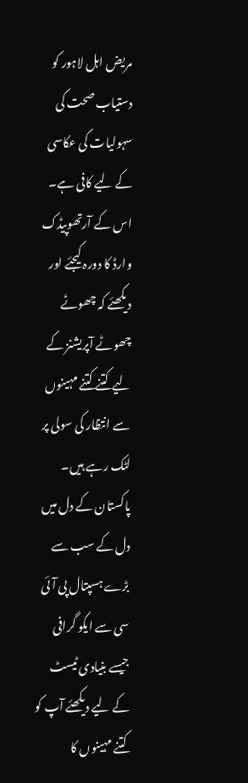مریض اہل لاہور کو دستیاب صحت کی سہولیات کی عکاسی کے لیے کافی ہے۔ اس کے آرتھوپیڈک وارڈ کا دورہ کیجئے اور دیکھئے کہ چھوٹے چھوٹے آپریشنز کے لیے کتنے کتنے مہینوں سے انتظار کی سولی پر لٹک رہے ہیں۔ پاکستان کے دل میں دل کے سب سے بڑے ہسپتال پی آئی سی سے ایکو گرافی جیسے بنیادی ٹیسٹ کے لیے دیکھئے آپ کو کتنے مہینوں کا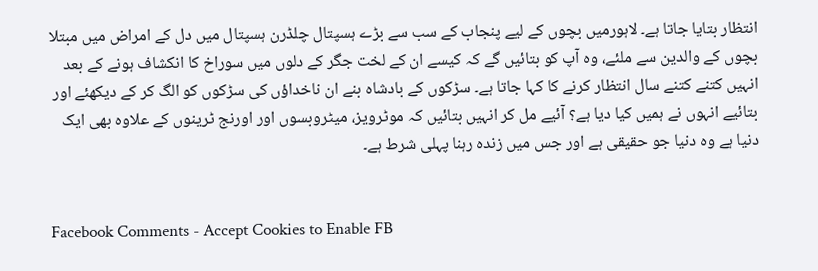انتظار بتایا جاتا ہے۔ لاہورمیں بچوں کے لیے پنجاب کے سب سے بڑے ہسپتال چلڈرن ہسپتال میں دل کے امراض میں مبتلا بچوں کے والدین سے ملئے، وہ آپ کو بتائیں گے کہ کیسے ان کے لخت جگر کے دلوں میں سوراخ کا انکشاف ہونے کے بعد انہیں کتنے کتنے سال انتظار کرنے کا کہا جاتا ہے۔ سڑکوں کے بادشاہ بنے ان ناخداؤں کی سڑکوں کو الگ کر کے دیکھئے اور بتائیے انہوں نے ہمیں کیا دیا ہے؟ آئیے مل کر انہیں بتائیں کہ موٹرویز، میٹروبسوں اور اورنج ٹرینوں کے علاوہ بھی ایک دنیا ہے وہ دنیا جو حقیقی ہے اور جس میں زندہ رہنا پہلی شرط ہے۔


Facebook Comments - Accept Cookies to Enable FB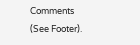Comments (See Footer).